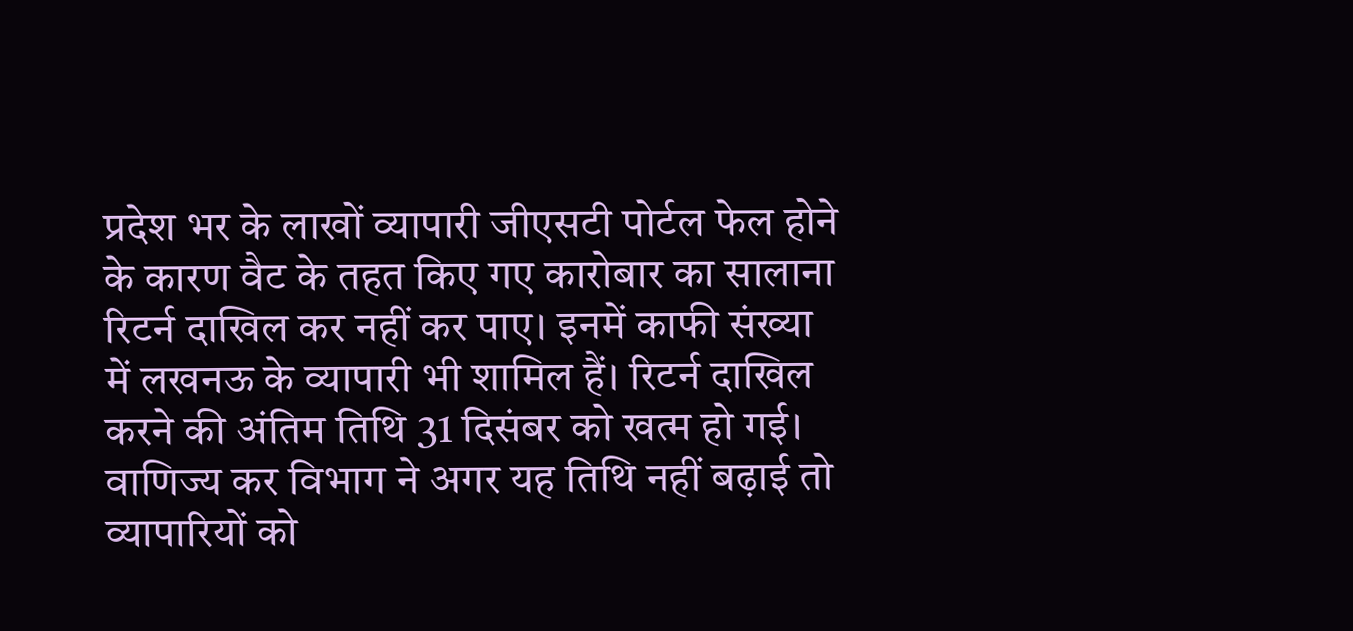प्रदेश भर के लाखों व्यापारी जीएसटी पोर्टल फेल होने के कारण वैट के तहत किए गए कारोबार का सालाना रिटर्न दाखिल कर नहीं कर पाए। इनमें काफी संख्या में लखनऊ के व्यापारी भी शामिल हैं। रिटर्न दाखिल करने की अंतिम तिथि 31 दिसंबर को खत्म हो गई।
वाणिज्य कर विभाग ने अगर यह तिथि नहीं बढ़ाई तो व्यापारियों को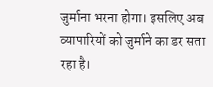जुर्माना भरना होगा। इसलिए अब व्यापारियों को जुर्माने का डर सता रहा है।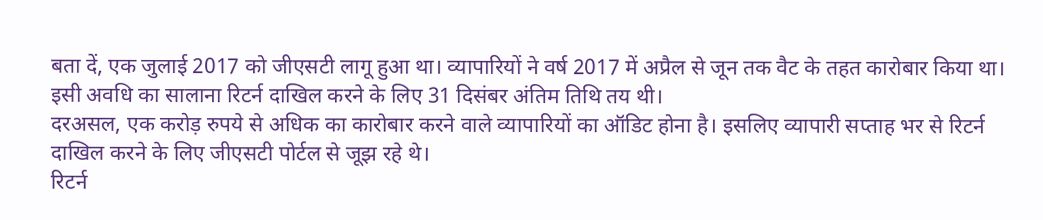बता दें, एक जुलाई 2017 को जीएसटी लागू हुआ था। व्यापारियों ने वर्ष 2017 में अप्रैल से जून तक वैट के तहत कारोबार किया था। इसी अवधि का सालाना रिटर्न दाखिल करने के लिए 31 दिसंबर अंतिम तिथि तय थी।
दरअसल, एक करोड़ रुपये से अधिक का कारोबार करने वाले व्यापारियों का ऑडिट होना है। इसलिए व्यापारी सप्ताह भर से रिटर्न दाखिल करने के लिए जीएसटी पोर्टल से जूझ रहे थे।
रिटर्न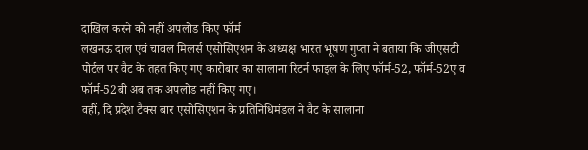दाखिल करने को नहीं अपलोड किए फॉर्म
लखनऊ दाल एवं चावल मिलर्स एसोसिएशन के अध्यक्ष भारत भूषण गुप्ता ने बताया कि जीएसटी पोर्टल पर वैट के तहत किए गए कारोबार का सालाना रिटर्न फाइल के लिए फॉर्म-52, फॉर्म-52ए व फॉर्म-52बी अब तक अपलोड नहीं किए गए।
वहीं, दि प्रदेश टैक्स बार एसोसिएशन के प्रतिनिधिमंडल ने वैट के सालाना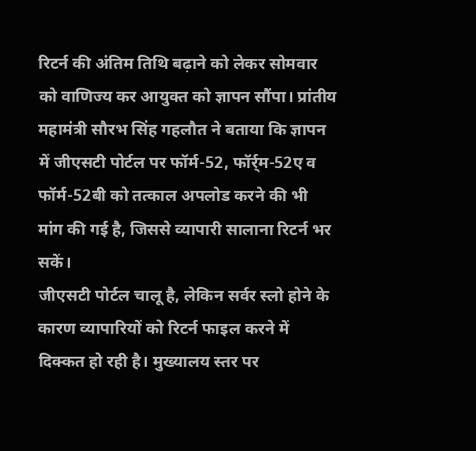रिटर्न की अंतिम तिथि बढ़ाने को लेकर सोमवार को वाणिज्य कर आयुक्त को ज्ञापन सौंपा। प्रांतीय महामंत्री सौरभ सिंह गहलौत ने बताया कि ज्ञापन में जीएसटी पोर्टल पर फॉर्म-52, फॉर्र्म-52ए व फॉर्म-52बी को तत्काल अपलोड करने की भी मांग की गई है, जिससे व्यापारी सालाना रिटर्न भर सकें।
जीएसटी पोर्टल चालू है, लेकिन सर्वर स्लो होने के कारण व्यापारियों को रिटर्न फाइल करने में दिक्कत हो रही है। मुख्यालय स्तर पर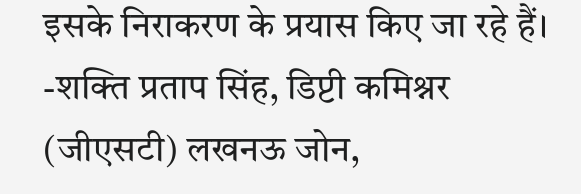इसके निराकरण के प्रयास किए जा रहे हैं।
-शक्ति प्रताप सिंह, डिप्टी कमिश्नर (जीएसटी) लखनऊ जोन,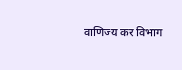वाणिज्य कर विभाग